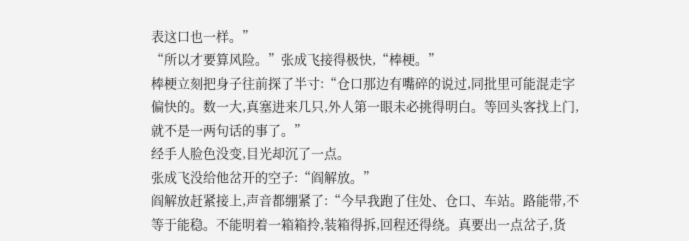表这口也一样。”
“所以才要算风险。”张成飞接得极快,“棒梗。”
棒梗立刻把身子往前探了半寸:“仓口那边有嘴碎的说过,同批里可能混走字偏快的。数一大,真塞进来几只,外人第一眼未必挑得明白。等回头客找上门,就不是一两句话的事了。”
经手人脸色没变,目光却沉了一点。
张成飞没给他岔开的空子:“阎解放。”
阎解放赶紧接上,声音都绷紧了:“今早我跑了住处、仓口、车站。路能带,不等于能稳。不能明着一箱箱拎,装箱得拆,回程还得绕。真要出一点岔子,货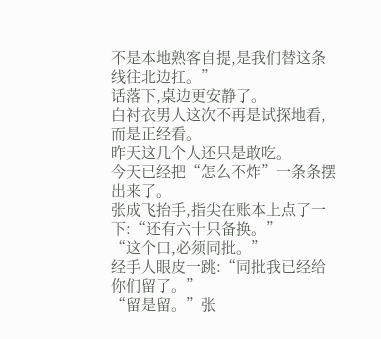不是本地熟客自提,是我们替这条线往北边扛。”
话落下,桌边更安静了。
白衬衣男人这次不再是试探地看,而是正经看。
昨天这几个人还只是敢吃。
今天已经把“怎么不炸”一条条摆出来了。
张成飞抬手,指尖在账本上点了一下:“还有六十只备换。”
“这个口,必须同批。”
经手人眼皮一跳:“同批我已经给你们留了。”
“留是留。”张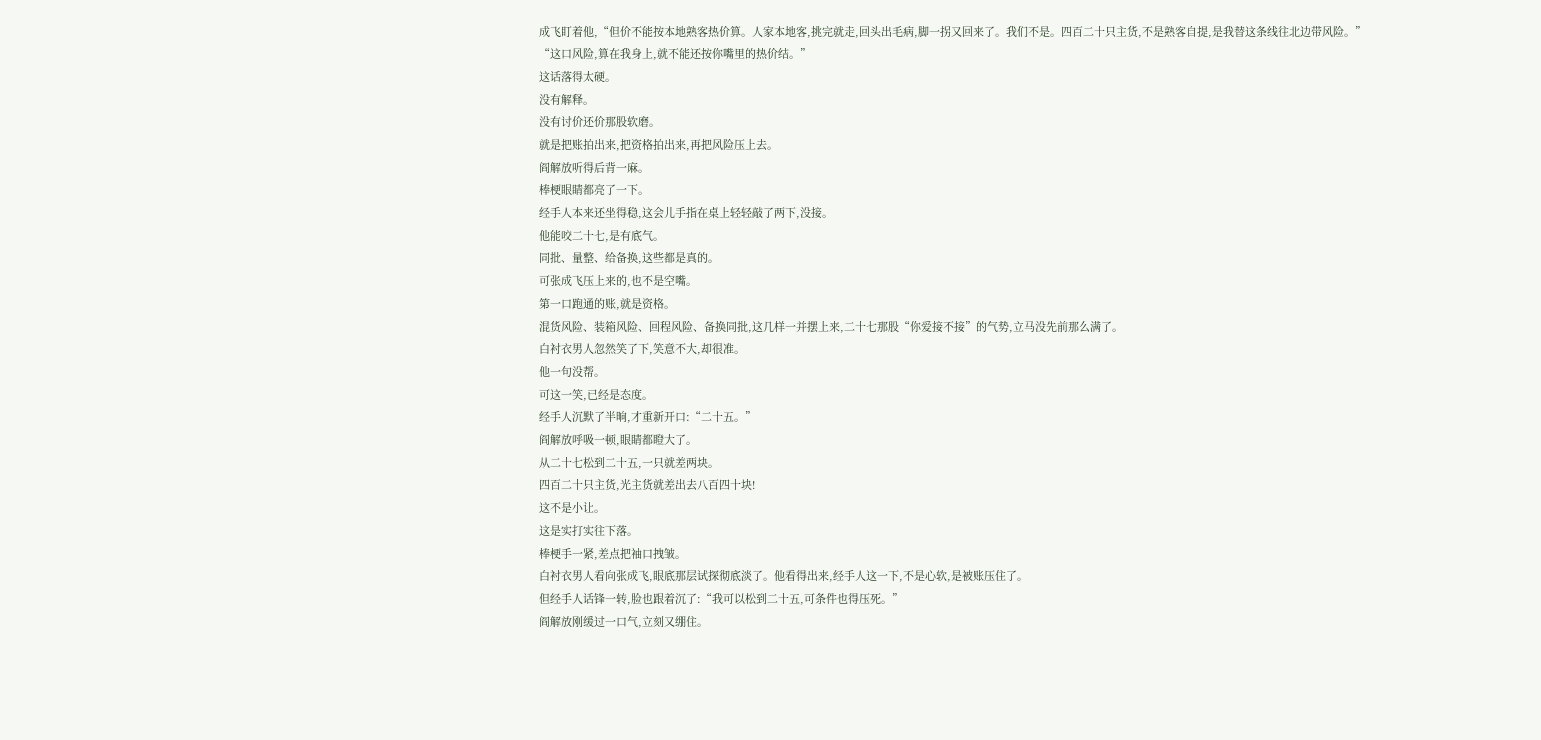成飞盯着他,“但价不能按本地熟客热价算。人家本地客,挑完就走,回头出毛病,脚一拐又回来了。我们不是。四百二十只主货,不是熟客自提,是我替这条线往北边带风险。”
“这口风险,算在我身上,就不能还按你嘴里的热价结。”
这话落得太硬。
没有解释。
没有讨价还价那股软磨。
就是把账拍出来,把资格拍出来,再把风险压上去。
阎解放听得后背一麻。
棒梗眼睛都亮了一下。
经手人本来还坐得稳,这会儿手指在桌上轻轻敲了两下,没接。
他能咬二十七,是有底气。
同批、量整、给备换,这些都是真的。
可张成飞压上来的,也不是空嘴。
第一口跑通的账,就是资格。
混货风险、装箱风险、回程风险、备换同批,这几样一并摆上来,二十七那股“你爱接不接”的气势,立马没先前那么满了。
白衬衣男人忽然笑了下,笑意不大,却很准。
他一句没帮。
可这一笑,已经是态度。
经手人沉默了半晌,才重新开口:“二十五。”
阎解放呼吸一顿,眼睛都瞪大了。
从二十七松到二十五,一只就差两块。
四百二十只主货,光主货就差出去八百四十块!
这不是小让。
这是实打实往下落。
棒梗手一紧,差点把袖口拽皱。
白衬衣男人看向张成飞,眼底那层试探彻底淡了。他看得出来,经手人这一下,不是心软,是被账压住了。
但经手人话锋一转,脸也跟着沉了:“我可以松到二十五,可条件也得压死。”
阎解放刚缓过一口气,立刻又绷住。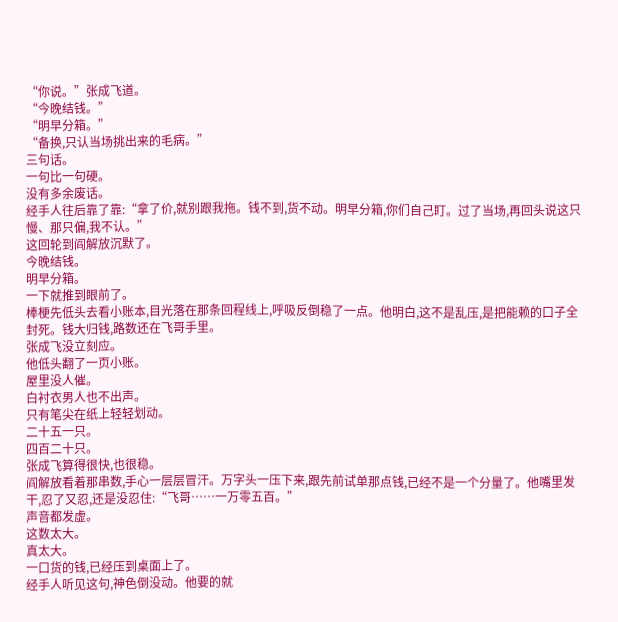“你说。”张成飞道。
“今晚结钱。”
“明早分箱。”
“备换,只认当场挑出来的毛病。”
三句话。
一句比一句硬。
没有多余废话。
经手人往后靠了靠:“拿了价,就别跟我拖。钱不到,货不动。明早分箱,你们自己盯。过了当场,再回头说这只慢、那只偏,我不认。”
这回轮到阎解放沉默了。
今晚结钱。
明早分箱。
一下就推到眼前了。
棒梗先低头去看小账本,目光落在那条回程线上,呼吸反倒稳了一点。他明白,这不是乱压,是把能赖的口子全封死。钱大归钱,路数还在飞哥手里。
张成飞没立刻应。
他低头翻了一页小账。
屋里没人催。
白衬衣男人也不出声。
只有笔尖在纸上轻轻划动。
二十五一只。
四百二十只。
张成飞算得很快,也很稳。
阎解放看着那串数,手心一层层冒汗。万字头一压下来,跟先前试单那点钱,已经不是一个分量了。他嘴里发干,忍了又忍,还是没忍住:“飞哥……一万零五百。”
声音都发虚。
这数太大。
真太大。
一口货的钱,已经压到桌面上了。
经手人听见这句,神色倒没动。他要的就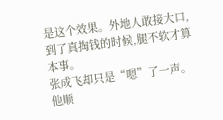是这个效果。外地人敢接大口,到了真掏钱的时候,腿不软才算本事。
张成飞却只是“嗯”了一声。
他顺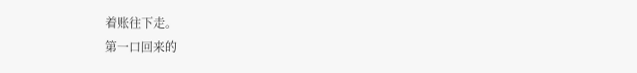着账往下走。
第一口回来的